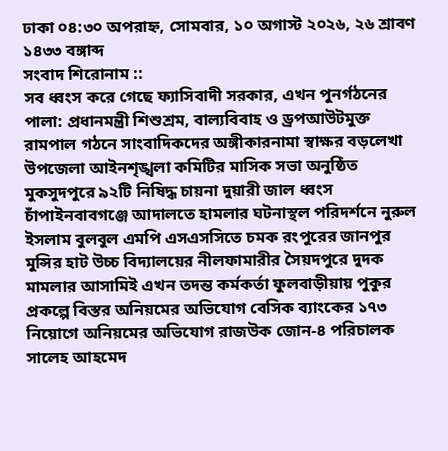ঢাকা ০৪:৩০ অপরাহ্ন, সোমবার, ১০ অগাস্ট ২০২৬, ২৬ শ্রাবণ ১৪৩৩ বঙ্গাব্দ
সংবাদ শিরোনাম ::
সব ধ্বংস করে গেছে ফ্যাসিবাদী সরকার, এখন পুনর্গঠনের পালা: প্রধানমন্ত্রী শিশুশ্রম, বাল্যবিবাহ ও ড্রপআউটমুক্ত রামপাল গঠনে সাংবাদিকদের অঙ্গীকারনামা স্বাক্ষর বড়লেখা উপজেলা আইনশৃঙ্খলা কমিটির মাসিক সভা অনুষ্ঠিত মুকসুদপুরে ৯২টি নিষিদ্ধ চায়না দুয়ারী জাল ধ্বংস চাঁপাইনবাবগঞ্জে আদালতে হামলার ঘটনাস্থল পরিদর্শনে নুরুল ইসলাম বুলবুল এমপি এসএসসিতে চমক রংপুরের জানপুর মুন্সির হাট উচ্চ বিদ্যালয়ের নীলফামারীর সৈয়দপুরে দুদক মামলার আসামিই এখন তদন্ত কর্মকর্তা ফুলবাড়ীয়ায় পুকুর প্রকল্পে বিস্তর অনিয়মের অভিযোগ বেসিক ব্যাংকের ১৭৩ নিয়োগে অনিয়মের অভিযোগ রাজউক জোন-৪ পরিচালক সালেহ আহমেদ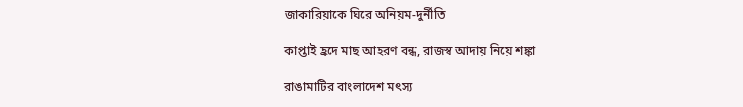জাকারিয়াকে ঘিরে অনিয়ম-দুর্নীতি

কাপ্তাই হ্রদে মাছ আহরণ বন্ধ, রাজস্ব আদায় নিয়ে শঙ্কা

রাঙামাটির বাংলাদেশ মৎস্য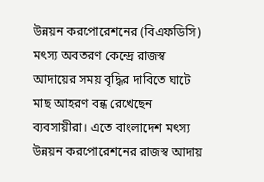উন্নয়ন করপোরেশনের (বিএফডিসি) মৎস্য অবতরণ কেন্দ্রে রাজস্ব আদায়ের সময় বৃদ্ধির দাবিতে ঘাটে মাছ আহরণ বন্ধ রেখেছেন ব্যবসায়ীরা। এতে বাংলাদেশ মৎস্য উন্নয়ন করপোরেশনের রাজস্ব আদায়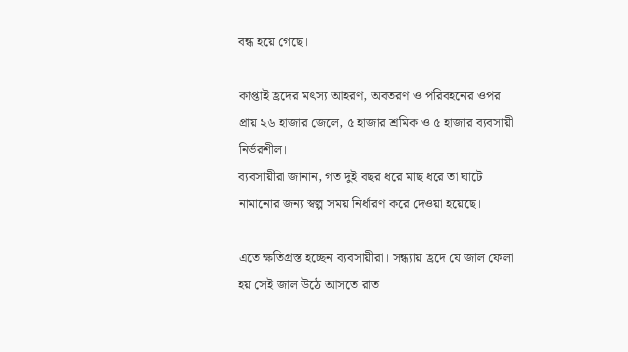বন্ধ হয়ে গেছে।

কাপ্তাই হ্রদের মৎস্য আহরণ, অবতরণ ও পরিবহনের ওপর প্রায় ২৬ হাজার জেলে, ৫ হাজার শ্রমিক ও ৫ হাজার ব্যবসায়ী নির্ভরশীল।
ব্যবসায়ীরা জানান, গত দুই বছর ধরে মাছ ধরে তা ঘাটে নামানোর জন্য স্বল্প সময় নির্ধারণ করে দেওয়া হয়েছে।

এতে ক্ষতিগ্রস্ত হচ্ছেন ব্যবসায়ীরা। সন্ধ্যায় হ্রদে যে জাল ফেলা হয় সেই জাল উঠে আসতে রাত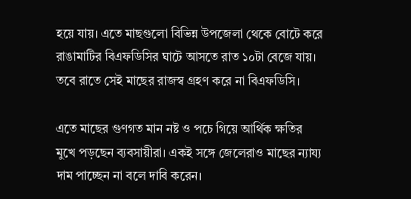হয়ে যায়। এতে মাছগুলো বিভিন্ন উপজেলা থেকে বোটে করে রাঙামাটির বিএফডিসির ঘাটে আসতে রাত ১০টা বেজে যায়। তবে রাতে সেই মাছের রাজস্ব গ্রহণ করে না বিএফডিসি।

এতে মাছের গুণগত মান নষ্ট ও পচে গিয়ে আর্থিক ক্ষতির মুখে পড়ছেন ব্যবসায়ীরা। একই সঙ্গে জেলেরাও মাছের ন্যায্য দাম পাচ্ছেন না বলে দাবি করেন।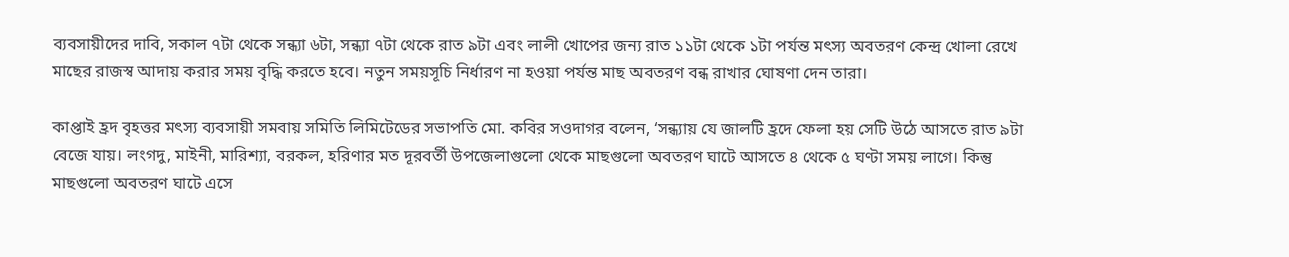ব্যবসায়ীদের দাবি, সকাল ৭টা থেকে সন্ধ্যা ৬টা, সন্ধ্যা ৭টা থেকে রাত ৯টা এবং লালী খোপের জন্য রাত ১১টা থেকে ১টা পর্যন্ত মৎস্য অবতরণ কেন্দ্র খোলা রেখে মাছের রাজস্ব আদায় করার সময় বৃদ্ধি করতে হবে। নতুন সময়সূচি নির্ধারণ না হওয়া পর্যন্ত মাছ অবতরণ বন্ধ রাখার ঘোষণা দেন তারা।

কাপ্তাই হ্রদ বৃহত্তর মৎস্য ব্যবসায়ী সমবায় সমিতি লিমিটেডের সভাপতি মো. কবির সওদাগর বলেন, ‘সন্ধ্যায় যে জালটি হ্রদে ফেলা হয় সেটি উঠে আসতে রাত ৯টা বেজে যায়। লংগদু, মাইনী, মারিশ্যা, বরকল, হরিণার মত দূরবর্তী উপজেলাগুলো থেকে মাছগুলো অবতরণ ঘাটে আসতে ৪ থেকে ৫ ঘণ্টা সময় লাগে। কিন্তু মাছগুলো অবতরণ ঘাটে এসে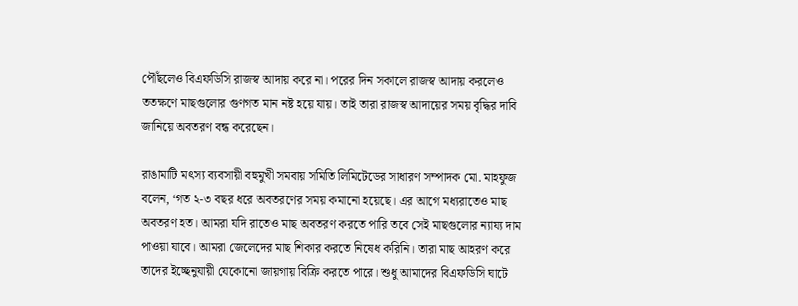পৌঁছলেও বিএফডিসি রাজস্ব আদায় করে না। পরের দিন সকালে রাজস্ব আদায় করলেও ততক্ষণে মাছগুলোর গুণগত মান নষ্ট হয়ে যায়। তাই তারা রাজস্ব আদায়ের সময় বৃদ্ধির দাবি জানিয়ে অবতরণ বন্ধ করেছেন।

রাঙামাটি মৎস্য ব্যবসায়ী বহুমুখী সমবায় সমিতি লিমিটেডের সাধারণ সম্পাদক মো. মাহফুজ বলেন, ‘গত ২-৩ বছর ধরে অবতরণের সময় কমানো হয়েছে। এর আগে মধ্যরাতেও মাছ অবতরণ হত। আমরা যদি রাতেও মাছ অবতরণ করতে পারি তবে সেই মাছগুলোর ন্যায্য দাম পাওয়া যাবে। আমরা জেলেদের মাছ শিকার করতে নিষেধ করিনি। তারা মাছ আহরণ করে তাদের ইচ্ছেনুযায়ী যেকোনো জায়গায় বিক্রি করতে পারে। শুধু আমাদের বিএফডিসি ঘাটে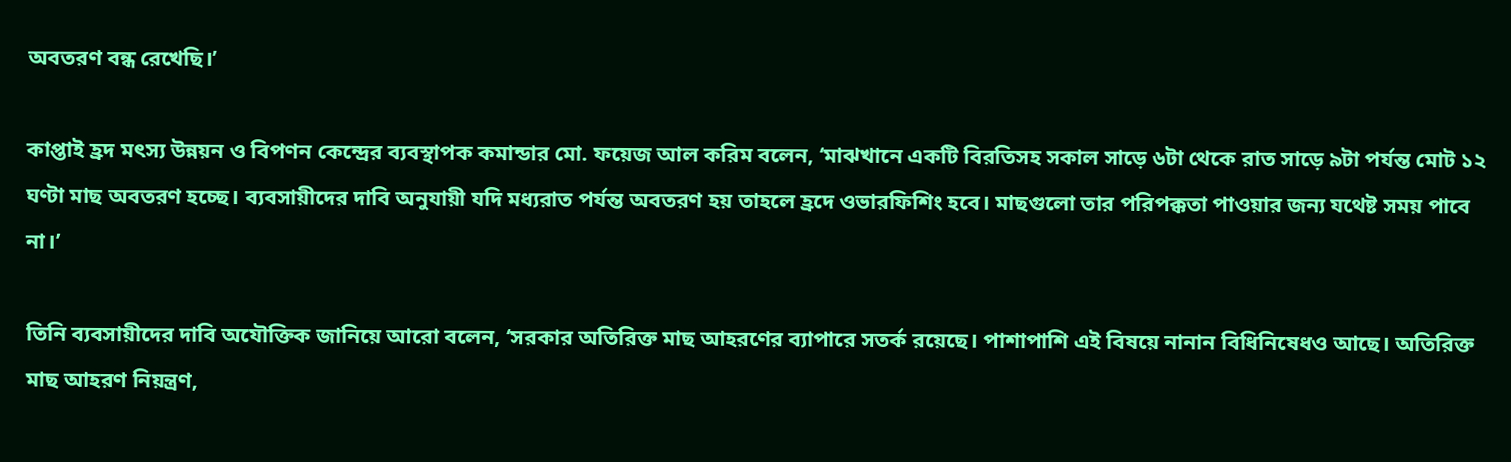অবতরণ বন্ধ রেখেছি।’

কাপ্তাই হ্রদ মৎস্য উন্নয়ন ও বিপণন কেন্দ্রের ব্যবস্থাপক কমান্ডার মো. ফয়েজ আল করিম বলেন, ‘মাঝখানে একটি বিরতিসহ সকাল সাড়ে ৬টা থেকে রাত সাড়ে ৯টা পর্যন্ত মোট ১২ ঘণ্টা মাছ অবতরণ হচ্ছে। ব্যবসায়ীদের দাবি অনুযায়ী যদি মধ্যরাত পর্যন্ত অবতরণ হয় তাহলে হ্রদে ওভারফিশিং হবে। মাছগুলো তার পরিপক্কতা পাওয়ার জন্য যথেষ্ট সময় পাবে না।’

তিনি ব্যবসায়ীদের দাবি অযৌক্তিক জানিয়ে আরো বলেন, ‘সরকার অতিরিক্ত মাছ আহরণের ব্যাপারে সতর্ক রয়েছে। পাশাপাশি এই বিষয়ে নানান বিধিনিষেধও আছে। অতিরিক্ত মাছ আহরণ নিয়ন্ত্রণ,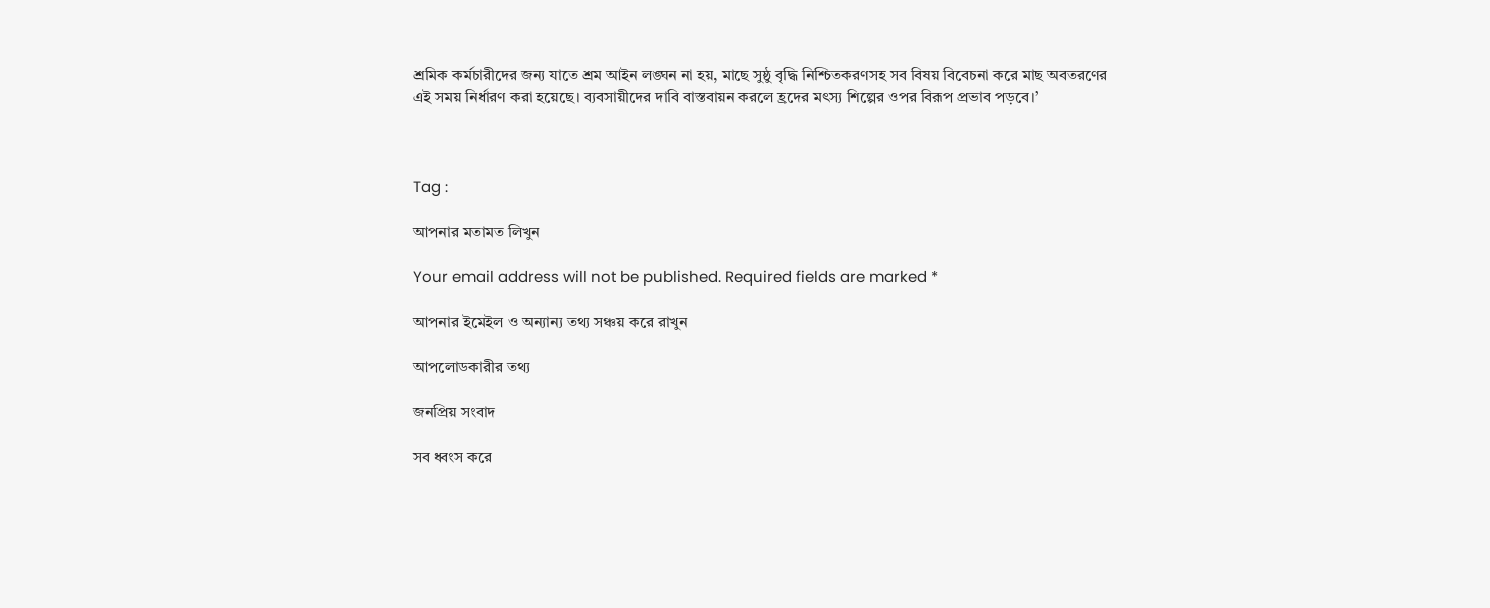শ্রমিক কর্মচারীদের জন্য যাতে শ্রম আইন লঙ্ঘন না হয়, মাছে সুষ্ঠু বৃদ্ধি নিশ্চিতকরণসহ সব বিষয় বিবেচনা করে মাছ অবতরণের এই সময় নির্ধারণ করা হয়েছে। ব্যবসায়ীদের দাবি বাস্তবায়ন করলে হ্রদের মৎস্য শিল্পের ওপর বিরূপ প্রভাব পড়বে।’



Tag :

আপনার মতামত লিখুন

Your email address will not be published. Required fields are marked *

আপনার ইমেইল ও অন্যান্য তথ্য সঞ্চয় করে রাখুন

আপলোডকারীর তথ্য

জনপ্রিয় সংবাদ

সব ধ্বংস করে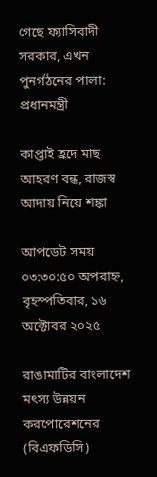গেছে ফ্যাসিবাদী সরকার, এখন পুনর্গঠনের পালা: প্রধানমন্ত্রী

কাপ্তাই হ্রদে মাছ আহরণ বন্ধ, রাজস্ব আদায় নিয়ে শঙ্কা

আপডেট সময় ০৩:৩০:৫০ অপরাহ্ন, বৃহস্পতিবার, ১৬ অক্টোবর ২০২৫

রাঙামাটির বাংলাদেশ মৎস্য উন্নয়ন করপোরেশনের (বিএফডিসি)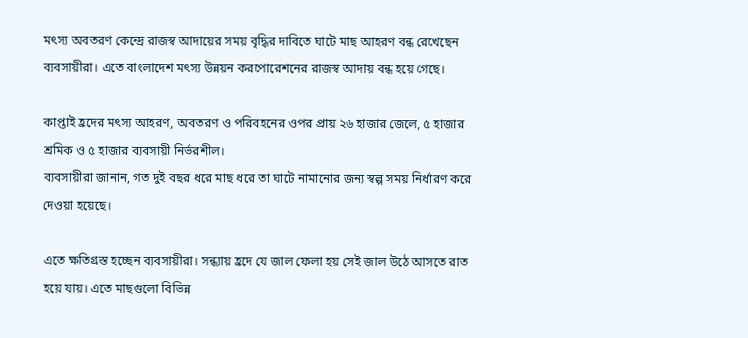মৎস্য অবতরণ কেন্দ্রে রাজস্ব আদায়ের সময় বৃদ্ধির দাবিতে ঘাটে মাছ আহরণ বন্ধ রেখেছেন ব্যবসায়ীরা। এতে বাংলাদেশ মৎস্য উন্নয়ন করপোরেশনের রাজস্ব আদায় বন্ধ হয়ে গেছে।

কাপ্তাই হ্রদের মৎস্য আহরণ, অবতরণ ও পরিবহনের ওপর প্রায় ২৬ হাজার জেলে, ৫ হাজার শ্রমিক ও ৫ হাজার ব্যবসায়ী নির্ভরশীল।
ব্যবসায়ীরা জানান, গত দুই বছর ধরে মাছ ধরে তা ঘাটে নামানোর জন্য স্বল্প সময় নির্ধারণ করে দেওয়া হয়েছে।

এতে ক্ষতিগ্রস্ত হচ্ছেন ব্যবসায়ীরা। সন্ধ্যায় হ্রদে যে জাল ফেলা হয় সেই জাল উঠে আসতে রাত হয়ে যায়। এতে মাছগুলো বিভিন্ন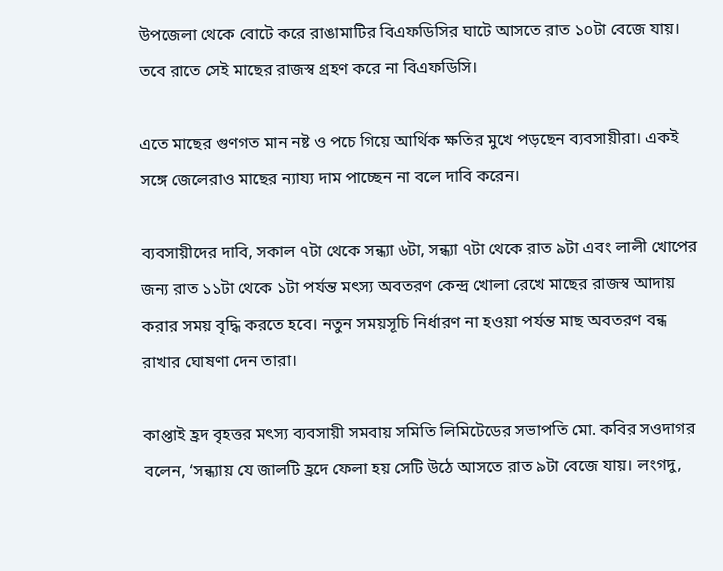উপজেলা থেকে বোটে করে রাঙামাটির বিএফডিসির ঘাটে আসতে রাত ১০টা বেজে যায়। তবে রাতে সেই মাছের রাজস্ব গ্রহণ করে না বিএফডিসি।

এতে মাছের গুণগত মান নষ্ট ও পচে গিয়ে আর্থিক ক্ষতির মুখে পড়ছেন ব্যবসায়ীরা। একই সঙ্গে জেলেরাও মাছের ন্যায্য দাম পাচ্ছেন না বলে দাবি করেন।

ব্যবসায়ীদের দাবি, সকাল ৭টা থেকে সন্ধ্যা ৬টা, সন্ধ্যা ৭টা থেকে রাত ৯টা এবং লালী খোপের জন্য রাত ১১টা থেকে ১টা পর্যন্ত মৎস্য অবতরণ কেন্দ্র খোলা রেখে মাছের রাজস্ব আদায় করার সময় বৃদ্ধি করতে হবে। নতুন সময়সূচি নির্ধারণ না হওয়া পর্যন্ত মাছ অবতরণ বন্ধ রাখার ঘোষণা দেন তারা।

কাপ্তাই হ্রদ বৃহত্তর মৎস্য ব্যবসায়ী সমবায় সমিতি লিমিটেডের সভাপতি মো. কবির সওদাগর বলেন, ‘সন্ধ্যায় যে জালটি হ্রদে ফেলা হয় সেটি উঠে আসতে রাত ৯টা বেজে যায়। লংগদু,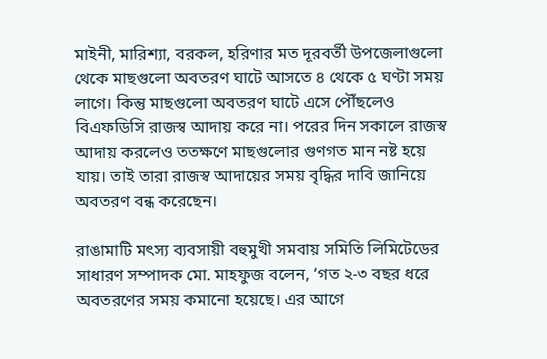মাইনী, মারিশ্যা, বরকল, হরিণার মত দূরবর্তী উপজেলাগুলো থেকে মাছগুলো অবতরণ ঘাটে আসতে ৪ থেকে ৫ ঘণ্টা সময় লাগে। কিন্তু মাছগুলো অবতরণ ঘাটে এসে পৌঁছলেও বিএফডিসি রাজস্ব আদায় করে না। পরের দিন সকালে রাজস্ব আদায় করলেও ততক্ষণে মাছগুলোর গুণগত মান নষ্ট হয়ে যায়। তাই তারা রাজস্ব আদায়ের সময় বৃদ্ধির দাবি জানিয়ে অবতরণ বন্ধ করেছেন।

রাঙামাটি মৎস্য ব্যবসায়ী বহুমুখী সমবায় সমিতি লিমিটেডের সাধারণ সম্পাদক মো. মাহফুজ বলেন, ‘গত ২-৩ বছর ধরে অবতরণের সময় কমানো হয়েছে। এর আগে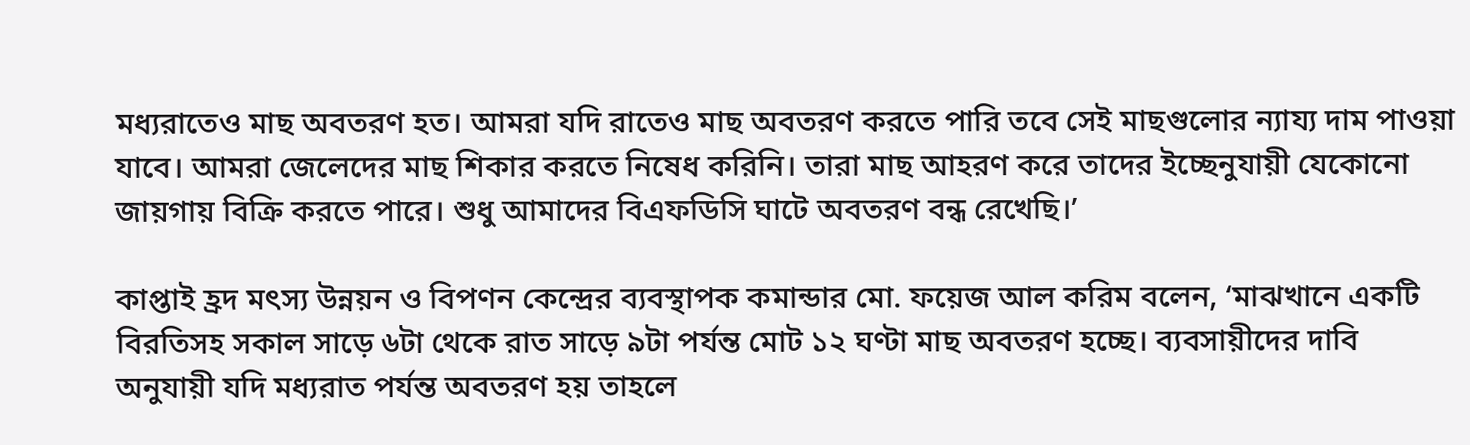মধ্যরাতেও মাছ অবতরণ হত। আমরা যদি রাতেও মাছ অবতরণ করতে পারি তবে সেই মাছগুলোর ন্যায্য দাম পাওয়া যাবে। আমরা জেলেদের মাছ শিকার করতে নিষেধ করিনি। তারা মাছ আহরণ করে তাদের ইচ্ছেনুযায়ী যেকোনো জায়গায় বিক্রি করতে পারে। শুধু আমাদের বিএফডিসি ঘাটে অবতরণ বন্ধ রেখেছি।’

কাপ্তাই হ্রদ মৎস্য উন্নয়ন ও বিপণন কেন্দ্রের ব্যবস্থাপক কমান্ডার মো. ফয়েজ আল করিম বলেন, ‘মাঝখানে একটি বিরতিসহ সকাল সাড়ে ৬টা থেকে রাত সাড়ে ৯টা পর্যন্ত মোট ১২ ঘণ্টা মাছ অবতরণ হচ্ছে। ব্যবসায়ীদের দাবি অনুযায়ী যদি মধ্যরাত পর্যন্ত অবতরণ হয় তাহলে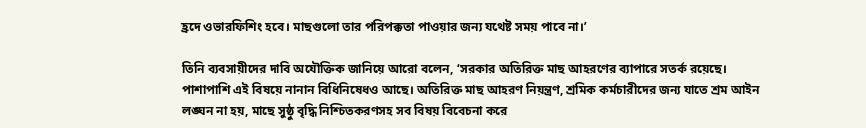হ্রদে ওভারফিশিং হবে। মাছগুলো তার পরিপক্কতা পাওয়ার জন্য যথেষ্ট সময় পাবে না।’

তিনি ব্যবসায়ীদের দাবি অযৌক্তিক জানিয়ে আরো বলেন, ‘সরকার অতিরিক্ত মাছ আহরণের ব্যাপারে সতর্ক রয়েছে। পাশাপাশি এই বিষয়ে নানান বিধিনিষেধও আছে। অতিরিক্ত মাছ আহরণ নিয়ন্ত্রণ, শ্রমিক কর্মচারীদের জন্য যাতে শ্রম আইন লঙ্ঘন না হয়, মাছে সুষ্ঠু বৃদ্ধি নিশ্চিতকরণসহ সব বিষয় বিবেচনা করে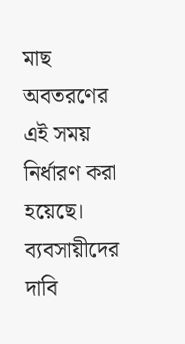মাছ অবতরণের এই সময় নির্ধারণ করা হয়েছে। ব্যবসায়ীদের দাবি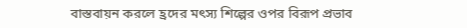বাস্তবায়ন করলে হ্রদের মৎস্য শিল্পের ওপর বিরূপ প্রভাব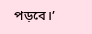পড়বে।’